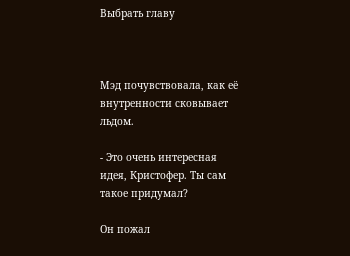Выбрать главу



Мэд почувствовала, как её внутренности сковывает льдом.

- Это очень интересная идея, Кристофер. Ты сам такое придумал?

Он пожал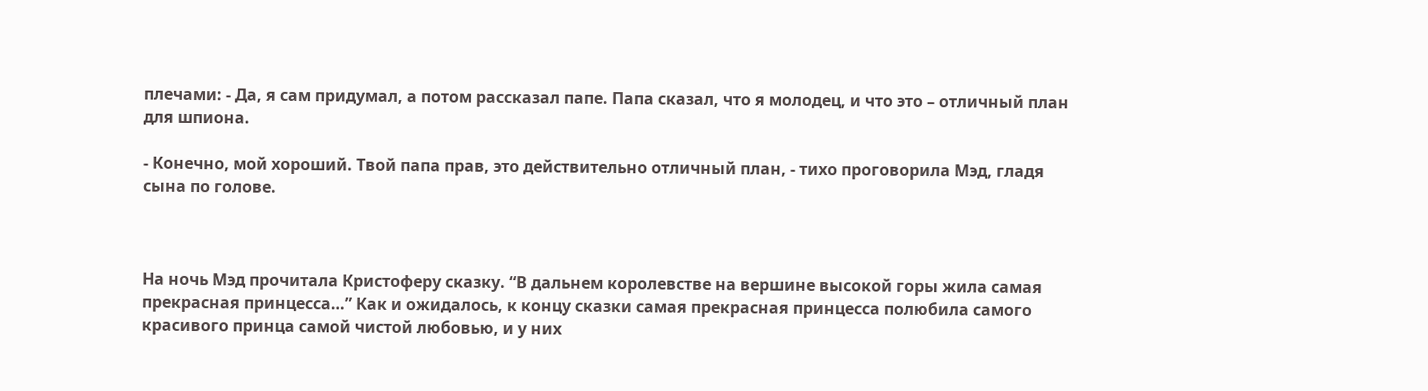плечами: - Да, я сам придумал, а потом рассказал папе. Папа сказал, что я молодец, и что это – отличный план для шпиона.

- Конечно, мой хороший. Твой папа прав, это действительно отличный план, - тихо проговорила Мэд, гладя сына по голове.



На ночь Мэд прочитала Кристоферу сказку. “В дальнем королевстве на вершине высокой горы жила самая прекрасная принцесса…” Как и ожидалось, к концу сказки самая прекрасная принцесса полюбила самого красивого принца самой чистой любовью, и у них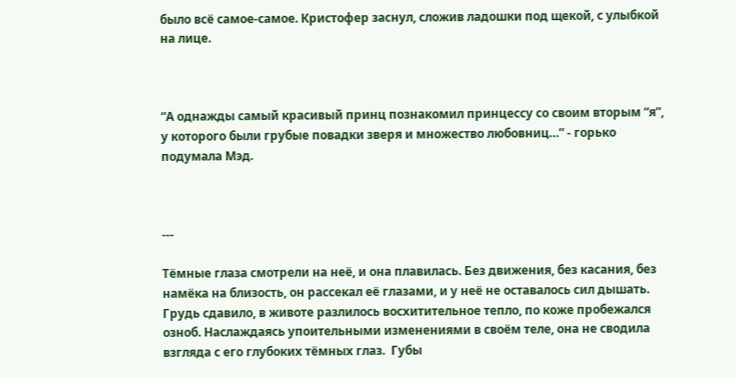было всё самое-самое. Кристофер заснул, сложив ладошки под щекой, с улыбкой на лице.



“А однажды самый красивый принц познакомил принцессу со своим вторым “я”, у которого были грубые повадки зверя и множество любовниц…” - горько подумала Мэд.



---

Тёмные глаза смотрели на неё, и она плавилась. Без движения, без касания, без намёка на близость, он рассекал её глазами, и у неё не оставалось сил дышать. Грудь сдавило, в животе разлилось восхитительное тепло, по коже пробежался озноб. Наслаждаясь упоительными изменениями в своём теле, она не сводила взгляда с его глубоких тёмных глаз.  Губы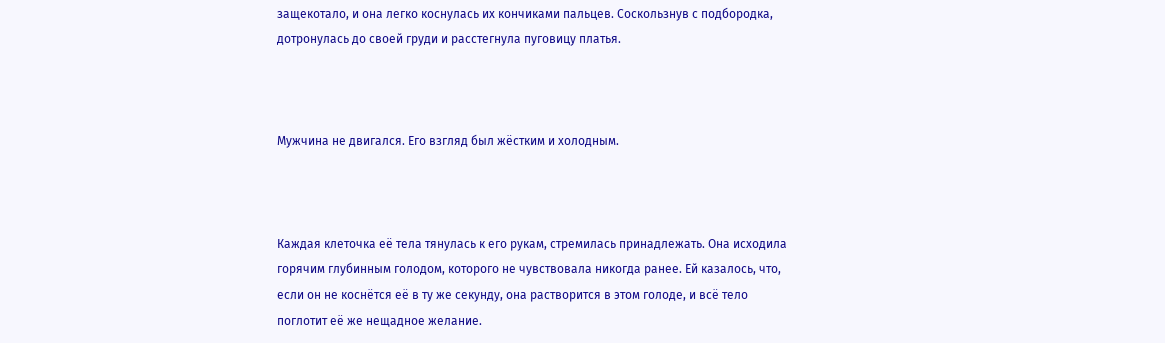защекотало, и она легко коснулась их кончиками пальцев. Соскользнув с подбородка, дотронулась до своей груди и расстегнула пуговицу платья.



Мужчина не двигался. Его взгляд был жёстким и холодным.



Каждая клеточка её тела тянулась к его рукам, стремилась принадлежать. Она исходила горячим глубинным голодом, которого не чувствовала никогда ранее. Ей казалось, что, если он не коснётся её в ту же секунду, она растворится в этом голоде, и всё тело поглотит её же нещадное желание.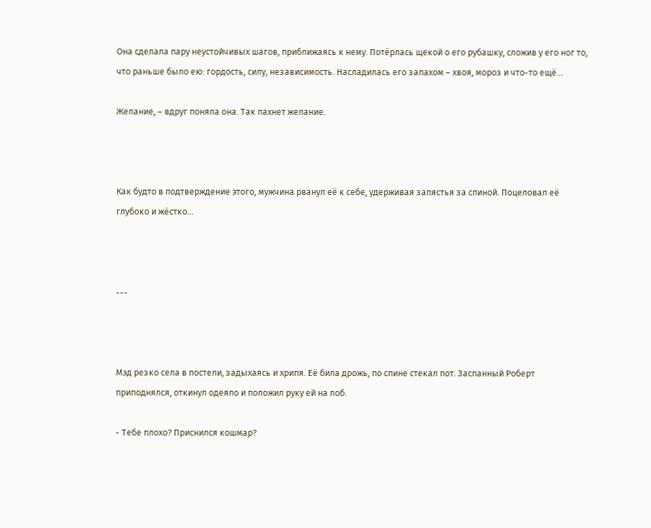Она сделала пару неустойчивых шагов, приближаясь к нему. Потёрлась щекой о его рубашку, сложив у его ног то, что раньше было ею: гордость, силу, независимость. Насладилась его запахом – хвоя, мороз и что-то ещё…

Желание, – вдруг поняла она. Так пахнет желание.



Как будто в подтверждение этого, мужчина рванул её к себе, удерживая запястья за спиной. Поцеловал её глубоко и жёстко…



---



Мэд резко села в постели, задыхаясь и хрипя. Её била дрожь, по спине стекал пот. Заспанный Роберт приподнялся, откинул одеяло и положил руку ей на лоб.

- Тебе плохо? Приснился кошмар?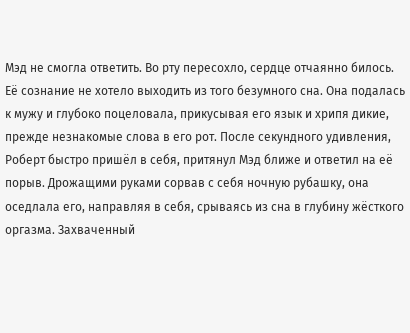Мэд не смогла ответить. Во рту пересохло, сердце отчаянно билось. Её сознание не хотело выходить из того безумного сна. Она подалась к мужу и глубоко поцеловала, прикусывая его язык и хрипя дикие, прежде незнакомые слова в его рот. После секундного удивления, Роберт быстро пришёл в себя, притянул Мэд ближе и ответил на её порыв. Дрожащими руками сорвав с себя ночную рубашку, она оседлала его, направляя в себя, срываясь из сна в глубину жёсткого оргазма. Захваченный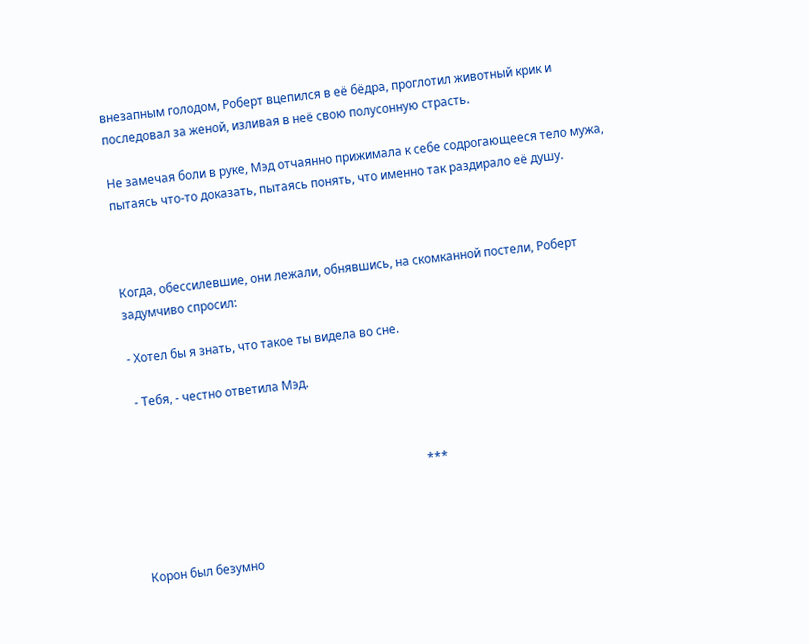внезапным голодом, Роберт вцепился в её бёдра, проглотил животный крик и последовал за женой, изливая в неё свою полусонную страсть.

Не замечая боли в руке, Мэд отчаянно прижимала к себе содрогающееся тело мужа, пытаясь что-то доказать, пытаясь понять, что именно так раздирало её душу.



Когда, обессилевшие, они лежали, обнявшись, на скомканной постели, Роберт задумчиво спросил:

- Хотел бы я знать, что такое ты видела во сне.

 - Тебя, - честно ответила Мэд.



                                                                                                ***



Корон был безумно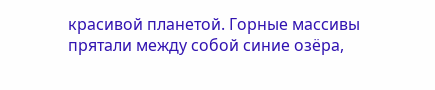красивой планетой. Горные массивы прятали между собой синие озёра,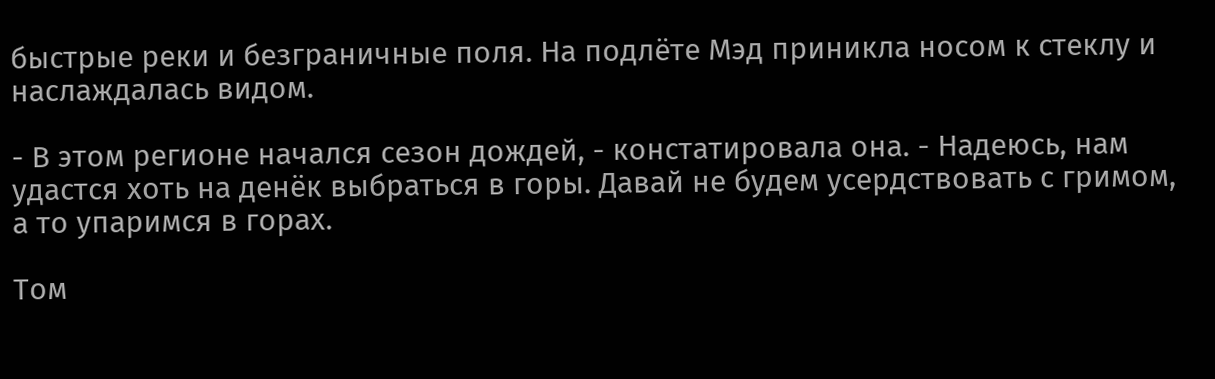быстрые реки и безграничные поля. На подлёте Мэд приникла носом к стеклу и наслаждалась видом.

- В этом регионе начался сезон дождей, - констатировала она. - Надеюсь, нам удастся хоть на денёк выбраться в горы. Давай не будем усердствовать с гримом, а то упаримся в горах.

Том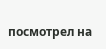посмотрел на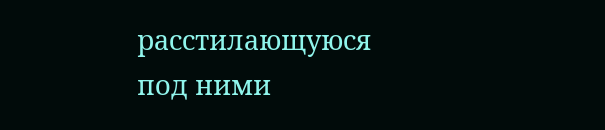расстилающуюся под ними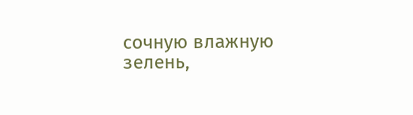сочную влажную зелень,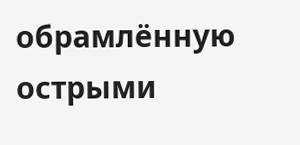обрамлённую острыми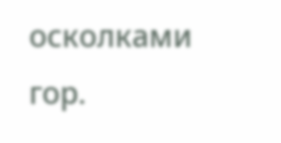осколками гор.